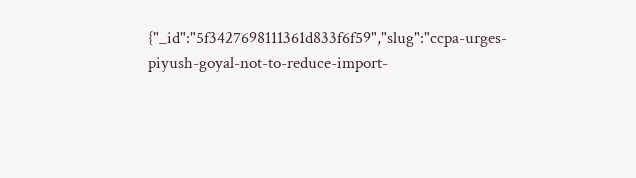{"_id":"5f3427698111361d833f6f59","slug":"ccpa-urges-piyush-goyal-not-to-reduce-import-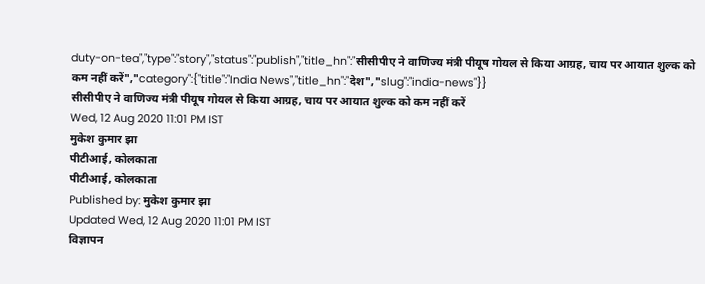duty-on-tea","type":"story","status":"publish","title_hn":"सीसीपीए ने वाणिज्य मंत्री पीयूष गोयल से किया आग्रह, चाय पर आयात शुल्क को कम नहीं करें","category":{"title":"India News","title_hn":"देश","slug":"india-news"}}
सीसीपीए ने वाणिज्य मंत्री पीयूष गोयल से किया आग्रह, चाय पर आयात शुल्क को कम नहीं करें
Wed, 12 Aug 2020 11:01 PM IST
मुकेश कुमार झा
पीटीआई, कोलकाता
पीटीआई, कोलकाता
Published by: मुकेश कुमार झा
Updated Wed, 12 Aug 2020 11:01 PM IST
विज्ञापन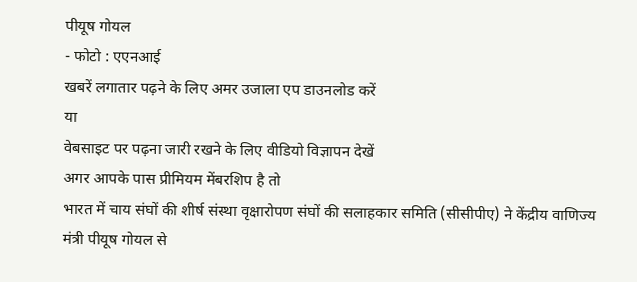पीयूष गोयल
- फोटो : एएनआई
खबरें लगातार पढ़ने के लिए अमर उजाला एप डाउनलोड करें
या
वेबसाइट पर पढ़ना जारी रखने के लिए वीडियो विज्ञापन देखें
अगर आपके पास प्रीमियम मेंबरशिप है तो
भारत में चाय संघों की शीर्ष संस्था वृक्षारोपण संघों की सलाहकार समिति (सीसीपीए) ने केंद्रीय वाणिज्य मंत्री पीयूष गोयल से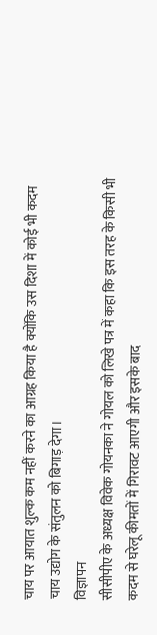चाय पर आयात शुल्क कम नहीं करने का आग्रह किया है क्योंकि उस दिशा में कोई भी कदम चाय उद्योग के संतुलन को बिगाड़ देगा।
विज्ञापन
सीसीपीए के अध्यक्ष विवेक गोयनका ने गोयल को लिखे पत्र में कहा कि इस तरह के किसी भी कदम से घरेलू कीमतों में गिरावट आएगी और इसके बाद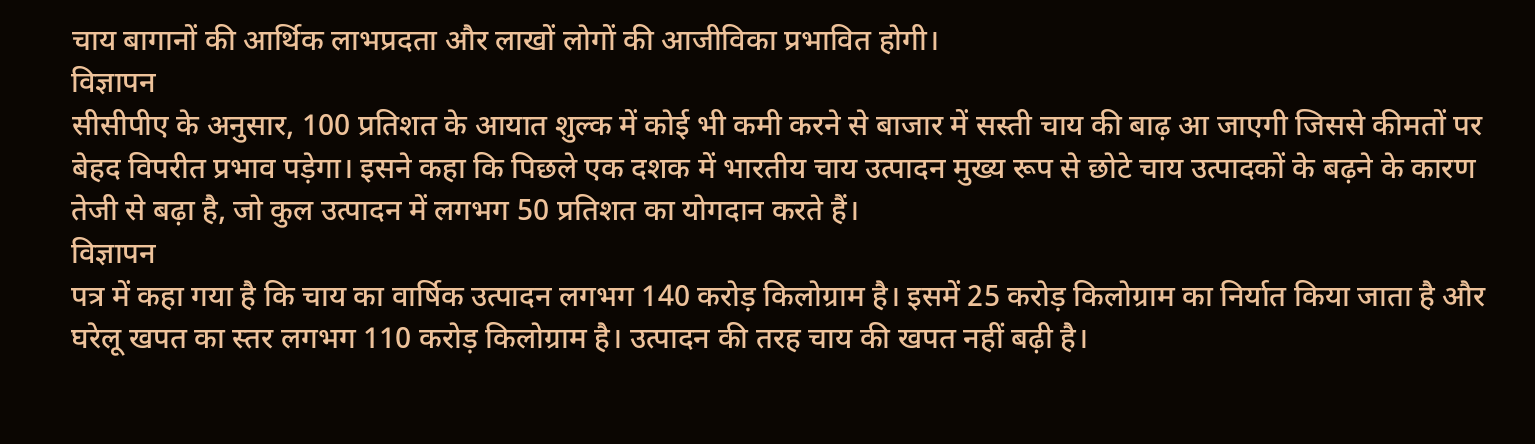चाय बागानों की आर्थिक लाभप्रदता और लाखों लोगों की आजीविका प्रभावित होगी।
विज्ञापन
सीसीपीए के अनुसार, 100 प्रतिशत के आयात शुल्क में कोई भी कमी करने से बाजार में सस्ती चाय की बाढ़ आ जाएगी जिससे कीमतों पर बेहद विपरीत प्रभाव पड़ेगा। इसने कहा कि पिछले एक दशक में भारतीय चाय उत्पादन मुख्य रूप से छोटे चाय उत्पादकों के बढ़ने के कारण तेजी से बढ़ा है, जो कुल उत्पादन में लगभग 50 प्रतिशत का योगदान करते हैं।
विज्ञापन
पत्र में कहा गया है कि चाय का वार्षिक उत्पादन लगभग 140 करोड़ किलोग्राम है। इसमें 25 करोड़ किलोग्राम का निर्यात किया जाता है और घरेलू खपत का स्तर लगभग 110 करोड़ किलोग्राम है। उत्पादन की तरह चाय की खपत नहीं बढ़ी है।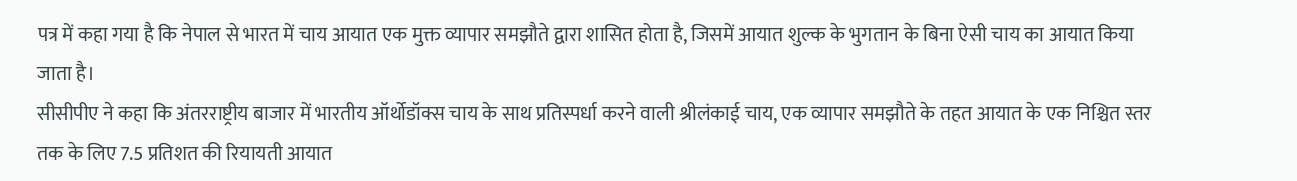पत्र में कहा गया है कि नेपाल से भारत में चाय आयात एक मुक्त व्यापार समझौते द्वारा शासित होता है, जिसमें आयात शुल्क के भुगतान के बिना ऐसी चाय का आयात किया जाता है।
सीसीपीए ने कहा कि अंतरराष्ट्रीय बाजार में भारतीय ऑर्थोडॉक्स चाय के साथ प्रतिस्पर्धा करने वाली श्रीलंकाई चाय, एक व्यापार समझौते के तहत आयात के एक निश्चित स्तर तक के लिए 7.5 प्रतिशत की रियायती आयात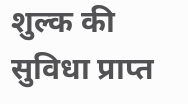शुल्क की सुविधा प्राप्त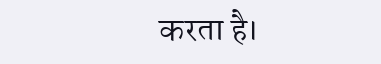करता है।